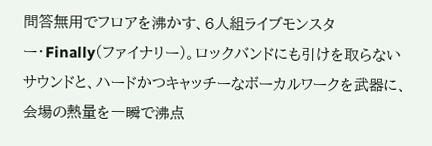問答無用でフロアを沸かす、6人組ライブモンスター・Finally(ファイナリー)。ロックバンドにも引けを取らないサウンドと、ハードかつキャッチーなボーカルワークを武器に、会場の熱量を一瞬で沸点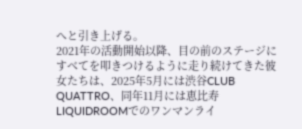へと引き上げる。
2021年の活動開始以降、目の前のステージにすべてを叩きつけるように走り続けてきた彼女たちは、2025年5月には渋谷CLUB QUATTRO、同年11月には恵比寿LIQUIDROOMでのワンマンライ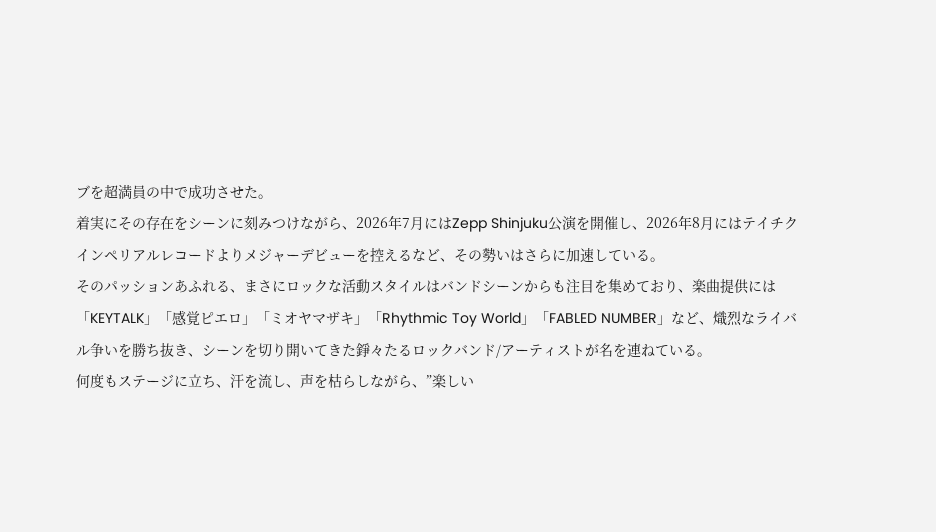ブを超満員の中で成功させた。
着実にその存在をシーンに刻みつけながら、2026年7月にはZepp Shinjuku公演を開催し、2026年8月にはテイチクインペリアルレコードよりメジャーデビューを控えるなど、その勢いはさらに加速している。
そのパッションあふれる、まさにロックな活動スタイルはバンドシーンからも注目を集めており、楽曲提供には「KEYTALK」「感覚ピエロ」「ミオヤマザキ」「Rhythmic Toy World」「FABLED NUMBER」など、熾烈なライバル争いを勝ち抜き、シーンを切り開いてきた錚々たるロックバンド/アーティストが名を連ねている。
何度もステージに立ち、汗を流し、声を枯らしながら、”楽しい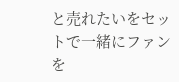と売れたいをセットで一緒にファンを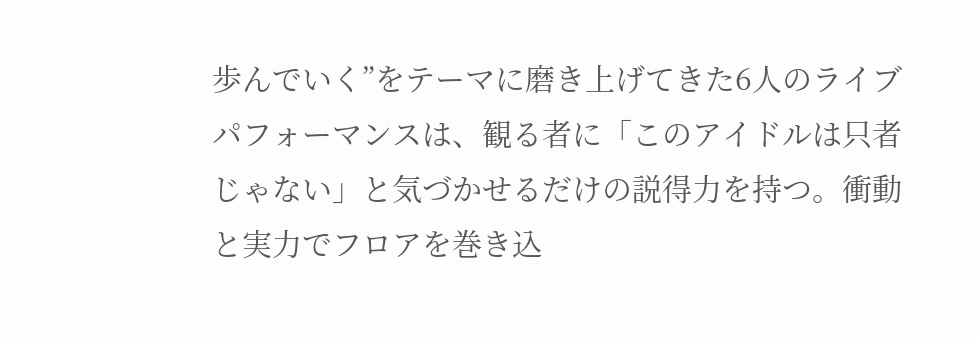歩んでいく”をテーマに磨き上げてきた6人のライブパフォーマンスは、観る者に「このアイドルは只者じゃない」と気づかせるだけの説得力を持つ。衝動と実力でフロアを巻き込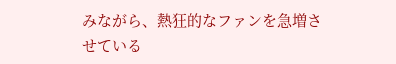みながら、熱狂的なファンを急増させている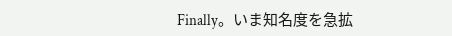Finally。いま知名度を急拡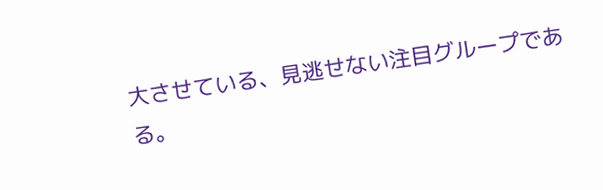大させている、見逃せない注目グループである。